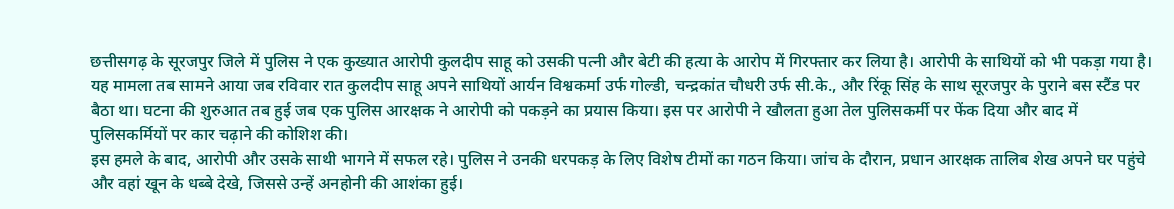छत्तीसगढ़ के सूरजपुर जिले में पुलिस ने एक कुख्यात आरोपी कुलदीप साहू को उसकी पत्नी और बेटी की हत्या के आरोप में गिरफ्तार कर लिया है। आरोपी के साथियों को भी पकड़ा गया है। यह मामला तब सामने आया जब रविवार रात कुलदीप साहू अपने साथियों आर्यन विश्वकर्मा उर्फ गोल्डी, चन्द्रकांत चौधरी उर्फ सी.के., और रिंकू सिंह के साथ सूरजपुर के पुराने बस स्टैंड पर बैठा था। घटना की शुरुआत तब हुई जब एक पुलिस आरक्षक ने आरोपी को पकड़ने का प्रयास किया। इस पर आरोपी ने खौलता हुआ तेल पुलिसकर्मी पर फेंक दिया और बाद में पुलिसकर्मियों पर कार चढ़ाने की कोशिश की।
इस हमले के बाद, आरोपी और उसके साथी भागने में सफल रहे। पुलिस ने उनकी धरपकड़ के लिए विशेष टीमों का गठन किया। जांच के दौरान, प्रधान आरक्षक तालिब शेख अपने घर पहुंचे और वहां खून के धब्बे देखे, जिससे उन्हें अनहोनी की आशंका हुई।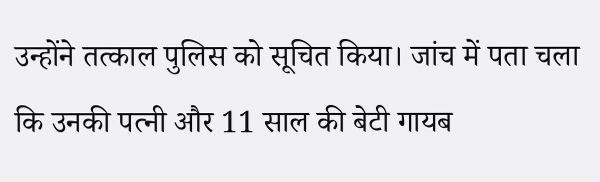उन्होंने तत्काल पुलिस को सूचित किया। जांच में पता चला कि उनकी पत्नी और 11 साल की बेटी गायब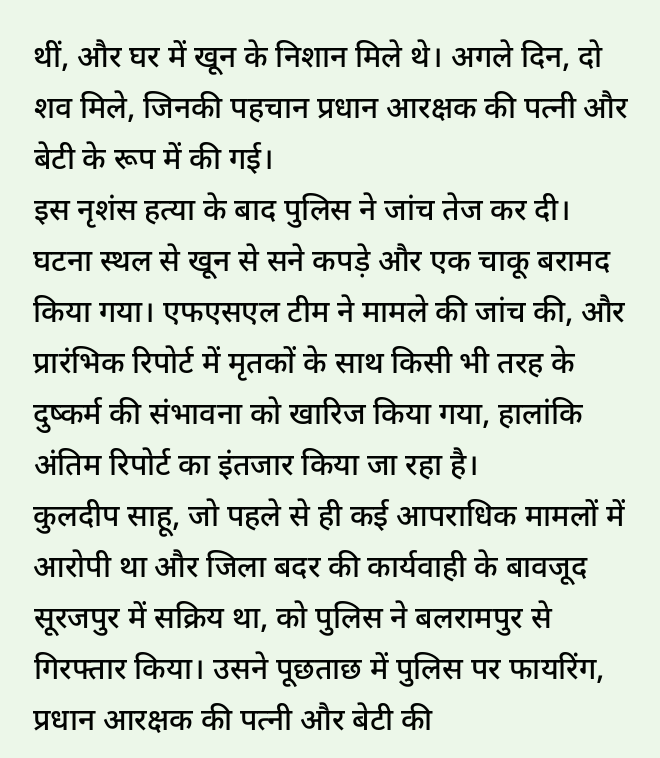थीं, और घर में खून के निशान मिले थे। अगले दिन, दो शव मिले, जिनकी पहचान प्रधान आरक्षक की पत्नी और बेटी के रूप में की गई।
इस नृशंस हत्या के बाद पुलिस ने जांच तेज कर दी। घटना स्थल से खून से सने कपड़े और एक चाकू बरामद किया गया। एफएसएल टीम ने मामले की जांच की, और प्रारंभिक रिपोर्ट में मृतकों के साथ किसी भी तरह के दुष्कर्म की संभावना को खारिज किया गया, हालांकि अंतिम रिपोर्ट का इंतजार किया जा रहा है।
कुलदीप साहू, जो पहले से ही कई आपराधिक मामलों में आरोपी था और जिला बदर की कार्यवाही के बावजूद सूरजपुर में सक्रिय था, को पुलिस ने बलरामपुर से गिरफ्तार किया। उसने पूछताछ में पुलिस पर फायरिंग, प्रधान आरक्षक की पत्नी और बेटी की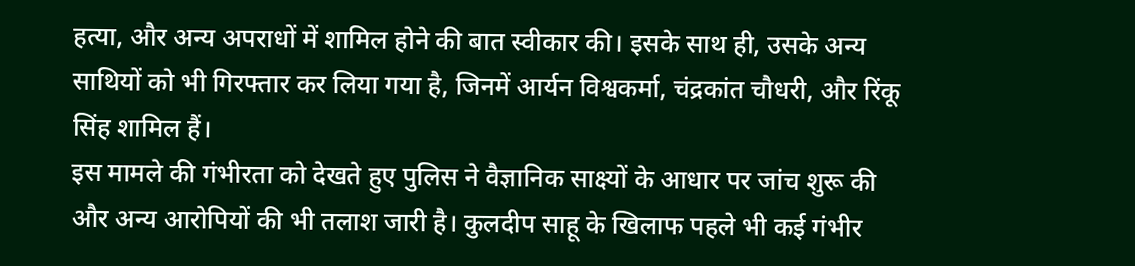हत्या, और अन्य अपराधों में शामिल होने की बात स्वीकार की। इसके साथ ही, उसके अन्य साथियों को भी गिरफ्तार कर लिया गया है, जिनमें आर्यन विश्वकर्मा, चंद्रकांत चौधरी, और रिंकू सिंह शामिल हैं।
इस मामले की गंभीरता को देखते हुए पुलिस ने वैज्ञानिक साक्ष्यों के आधार पर जांच शुरू की और अन्य आरोपियों की भी तलाश जारी है। कुलदीप साहू के खिलाफ पहले भी कई गंभीर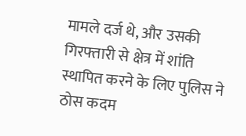मामले दर्ज थे, और उसकी गिरफ्तारी से क्षेत्र में शांति स्थापित करने के लिए पुलिस ने ठोस कदम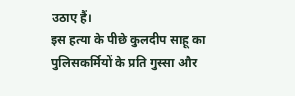उठाए हैं।
इस हत्या के पीछे कुलदीप साहू का पुलिसकर्मियों के प्रति गुस्सा और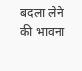बदला लेने की भावना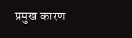प्रमुख कारण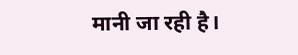मानी जा रही है।